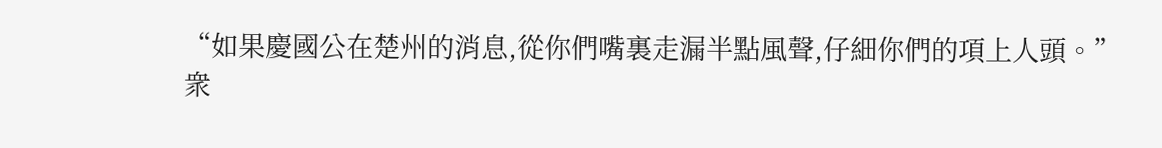“如果慶國公在楚州的消息,從你們嘴裏走漏半點風聲,仔細你們的項上人頭。”
衆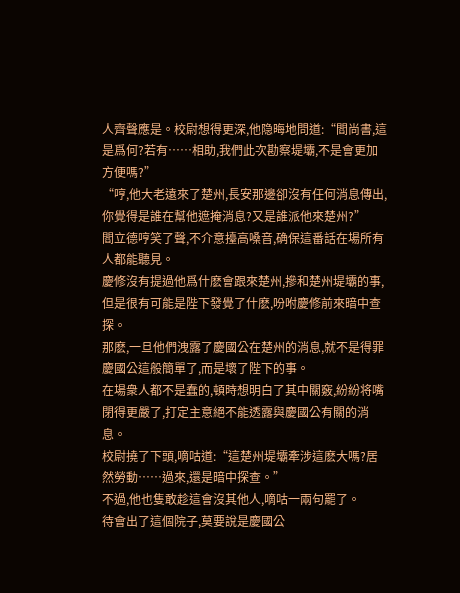人齊聲應是。校尉想得更深,他隐晦地問道:“閻尚書,這是爲何?若有……相助,我們此次勘察堤壩,不是會更加方便嗎?”
“哼,他大老遠來了楚州,長安那邊卻沒有任何消息傳出,你覺得是誰在幫他遮掩消息?又是誰派他來楚州?”
閻立德哼笑了聲,不介意擡高嗓音,确保這番話在場所有人都能聽見。
慶修沒有提過他爲什麽會跟來楚州,摻和楚州堤壩的事,但是很有可能是陛下發覺了什麽,吩咐慶修前來暗中查探。
那麽,一旦他們洩露了慶國公在楚州的消息,就不是得罪慶國公這般簡單了,而是壞了陛下的事。
在場衆人都不是蠢的,頓時想明白了其中關竅,紛紛将嘴閉得更嚴了,打定主意絕不能透露與慶國公有關的消息。
校尉撓了下頭,嘀咕道:“這楚州堤壩牽涉這麽大嗎?居然勞動……過來,還是暗中探查。”
不過,他也隻敢趁這會沒其他人,嘀咕一兩句罷了。
待會出了這個院子,莫要說是慶國公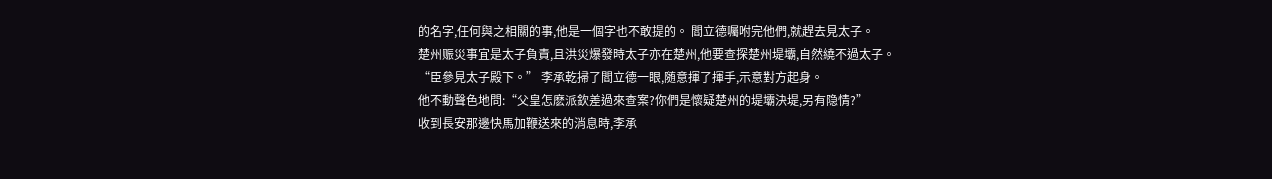的名字,任何與之相關的事,他是一個字也不敢提的。 閻立德囑咐完他們,就趕去見太子。
楚州赈災事宜是太子負責,且洪災爆發時太子亦在楚州,他要查探楚州堤壩,自然繞不過太子。
“臣參見太子殿下。” 李承乾掃了閻立德一眼,随意揮了揮手,示意對方起身。
他不動聲色地問:“父皇怎麽派欽差過來查案?你們是懷疑楚州的堤壩決堤,另有隐情?”
收到長安那邊快馬加鞭送來的消息時,李承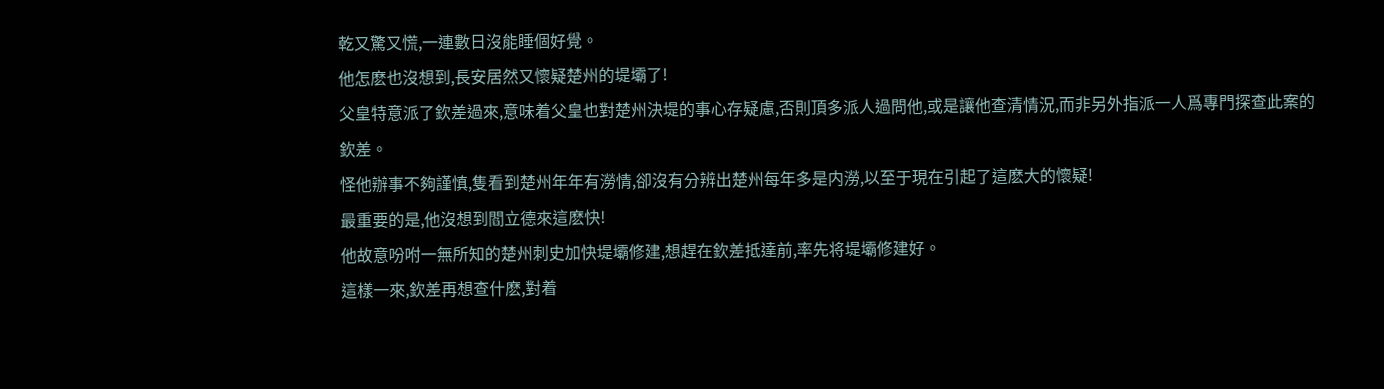乾又驚又慌,一連數日沒能睡個好覺。
他怎麽也沒想到,長安居然又懷疑楚州的堤壩了!
父皇特意派了欽差過來,意味着父皇也對楚州決堤的事心存疑慮,否則頂多派人過問他,或是讓他查清情況,而非另外指派一人爲專門探查此案的欽差。
怪他辦事不夠謹慎,隻看到楚州年年有澇情,卻沒有分辨出楚州每年多是内澇,以至于現在引起了這麽大的懷疑!
最重要的是,他沒想到閻立德來這麽快!
他故意吩咐一無所知的楚州刺史加快堤壩修建,想趕在欽差抵達前,率先将堤壩修建好。
這樣一來,欽差再想查什麽,對着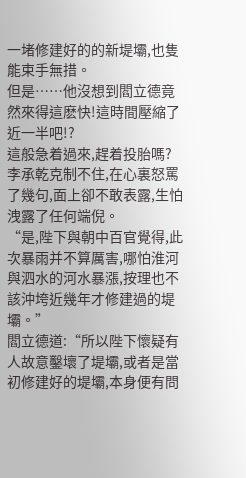一堵修建好的的新堤壩,也隻能束手無措。
但是……他沒想到閻立德竟然來得這麽快!這時間壓縮了近一半吧!?
這般急着過來,趕着投胎嗎?
李承乾克制不住,在心裏怒罵了幾句,面上卻不敢表露,生怕洩露了任何端倪。
“是,陛下與朝中百官覺得,此次暴雨并不算厲害,哪怕淮河與泗水的河水暴漲,按理也不該沖垮近幾年才修建過的堤壩。”
閻立德道:“所以陛下懷疑有人故意鑿壞了堤壩,或者是當初修建好的堤壩,本身便有問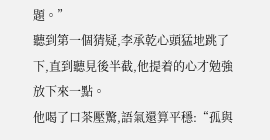題。”
聽到第一個猜疑,李承乾心頭猛地跳了下,直到聽見後半截,他提着的心才勉強放下來一點。
他喝了口茶壓驚,語氣還算平穩:“孤與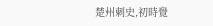楚州刺史,初時覺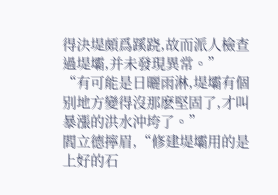得決堤頗爲蹊跷,故而派人檢查過堤壩,并未發現異常。”
“有可能是日曬雨淋,堤壩有個别地方變得沒那麽堅固了,才叫暴漲的洪水沖垮了。”
閻立德擰眉,“修建堤壩用的是上好的石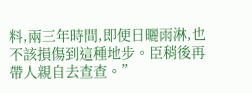料,兩三年時間,即便日曬雨淋,也不該損傷到這種地步。臣稍後再帶人親自去查查。”